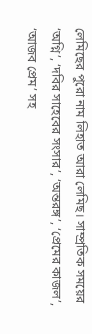লেমিছের পুরো নাম লিহাত আরা লেমিছ। সাম্প্রতিক সময়ের ‘অগ্নি’, ‘দবির সাহেবের সংসার’, ‘অন্তরঙ্গ’, ‘প্রেমের কাজল’, ‘আজব প্রেম’ সহ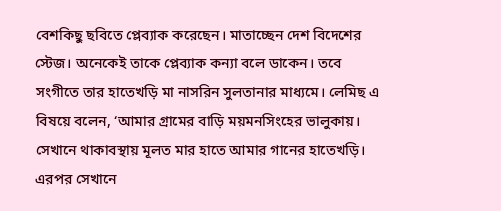বেশকিছু ছবিতে প্লেব্যাক করেছেন। মাতাচ্ছেন দেশ বিদেশের স্টেজ। অনেকেই তাকে প্লেব্যাক কন্যা বলে ডাকেন। তবে সংগীতে তার হাতেখড়ি মা নাসরিন সুলতানার মাধ্যমে। লেমিছ এ বিষয়ে বলেন, ‘আমার গ্রামের বাড়ি ময়মনসিংহের ভালুকায়। সেখানে থাকাবস্থায় মূলত মার হাতে আমার গানের হাতেখড়ি। এরপর সেখানে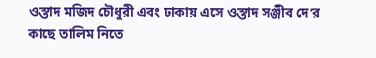ওস্তাদ মজিদ চৌধুরী এবং ঢাকায় এসে ওস্তাদ সঞ্জীব দে’র কাছে তালিম নিতে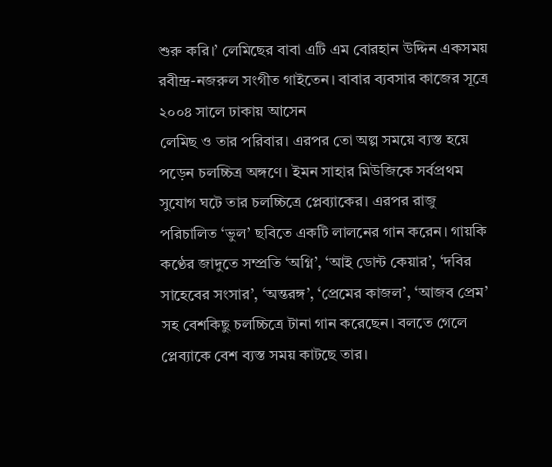শুরু করি।’ লেমিছের বাবা এটি এম বোরহান উদ্দিন একসময় রবীন্দ্র-নজরুল সংগীত গাইতেন। বাবার ব্যবসার কাজের সূত্রে ২০০৪ সালে ঢাকায় আসেন
লেমিছ ও তার পরিবার। এরপর তো অল্প সময়ে ব্যস্ত হয়ে পড়েন চলচ্চিত্র অঙ্গণে। ইমন সাহার মিউজিকে সর্বপ্রথম সুযোগ ঘটে তার চলচ্চিত্রে প্লেব্যাকের। এরপর রাজু পরিচালিত ‘ভুল’ ছবিতে একটি লালনের গান করেন। গায়কি কণ্ঠের জাদুতে সম্প্রতি ‘অগ্নি’, ‘আই ডোন্ট কেয়ার’, ‘দবির সাহেবের সংসার’, ‘অন্তরঙ্গ’, ‘প্রেমের কাজল’, ‘আজব প্রেম’ সহ বেশকিছু চলচ্চিত্রে টানা গান করেছেন। বলতে গেলে প্লেব্যাকে বেশ ব্যস্ত সময় কাটছে তার।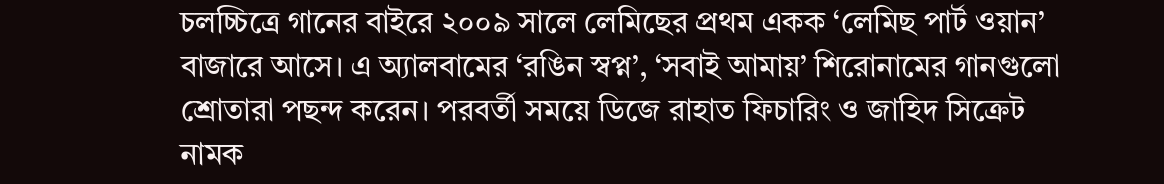চলচ্চিত্রে গানের বাইরে ২০০৯ সালে লেমিছের প্রথম একক ‘লেমিছ পার্ট ওয়ান’ বাজারে আসে। এ অ্যালবামের ‘রঙিন স্বপ্ন’, ‘সবাই আমায়’ শিরোনামের গানগুলো শ্রোতারা পছন্দ করেন। পরবর্তী সময়ে ডিজে রাহাত ফিচারিং ও জাহিদ সিক্রেট নামক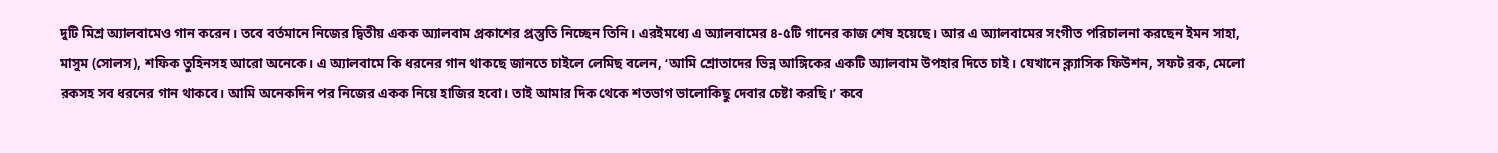দুটি মিশ্র অ্যালবামেও গান করেন। তবে বর্তমানে নিজের দ্বিতীয় একক অ্যালবাম প্রকাশের প্রস্তুতি নিচ্ছেন তিনি। এরইমধ্যে এ অ্যালবামের ৪-৫টি গানের কাজ শেষ হয়েছে। আর এ অ্যালবামের সংগীত পরিচালনা করছেন ইমন সাহা, মাসুম (সোলস), শফিক তুহিনসহ আরো অনেকে। এ অ্যালবামে কি ধরনের গান থাকছে জানতে চাইলে লেমিছ বলেন, ‘আমি শ্রোতাদের ভিন্ন আঙ্গিকের একটি অ্যালবাম উপহার দিতে চাই। যেখানে ক্ল্যাসিক ফিউশন, সফট রক, মেলো রকসহ সব ধরনের গান থাকবে। আমি অনেকদিন পর নিজের একক নিয়ে হাজির হবো। তাই আমার দিক থেকে শতভাগ ভালোকিছু দেবার চেষ্টা করছি।’ কবে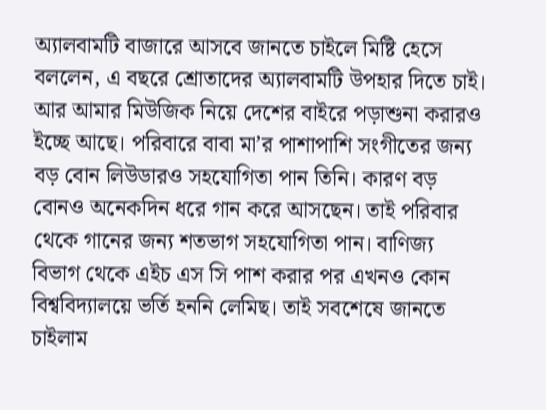অ্যালবামটি বাজারে আসবে জানতে চাইলে মিষ্টি হেসে বললেন, এ বছরে শ্রোতাদের অ্যালবামটি উপহার দিতে চাই। আর আমার মিউজিক নিয়ে দেশের বাইরে পড়াশুনা করারও ইচ্ছে আছে। পরিবারে বাবা মা’র পাশাপাশি সংগীতের জন্য বড় বোন লিউডারও সহযোগিতা পান তিনি। কারণ বড় বোনও অনেকদিন ধরে গান করে আসছেন। তাই পরিবার থেকে গানের জন্য শতভাগ সহযোগিতা পান। বাণিজ্য বিভাগ থেকে এইচ এস সি পাশ করার পর এখনও কোন বিশ্ববিদ্যালয়ে ভর্তি হননি লেমিছ। তাই সবশেষে জানতে চাইলাম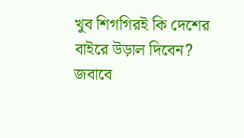খুব শিগগিরই কি দেশের বাইরে উড়াল দিবেন? জবাবে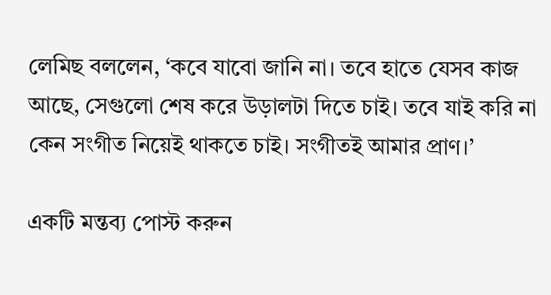লেমিছ বললেন, ‘কবে যাবো জানি না। তবে হাতে যেসব কাজ আছে, সেগুলো শেষ করে উড়ালটা দিতে চাই। তবে যাই করি না কেন সংগীত নিয়েই থাকতে চাই। সংগীতই আমার প্রাণ।’

একটি মন্তব্য পোস্ট করুন